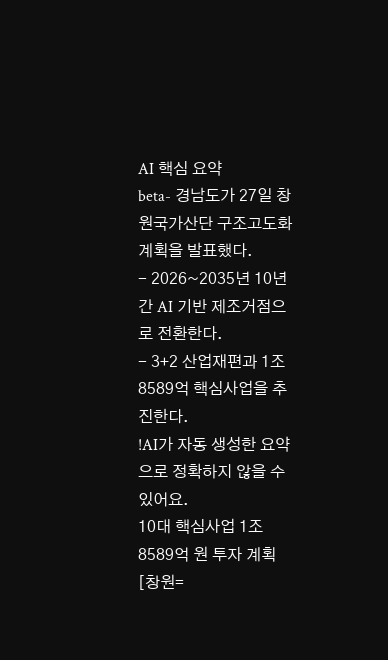AI 핵심 요약
beta- 경남도가 27일 창원국가산단 구조고도화계획을 발표했다.
- 2026~2035년 10년간 AI 기반 제조거점으로 전환한다.
- 3+2 산업재편과 1조8589억 핵심사업을 추진한다.
!AI가 자동 생성한 요약으로 정확하지 않을 수 있어요.
10대 핵심사업 1조8589억 원 투자 계획
[창원=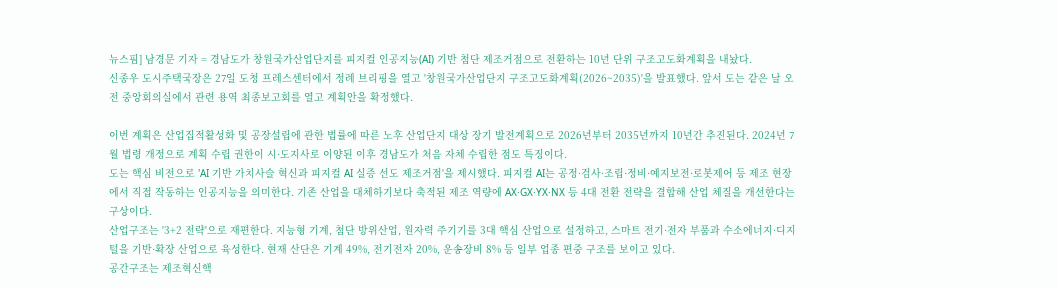뉴스핌] 남경문 기자 = 경남도가 창원국가산업단지를 피지컬 인공지능(AI) 기반 첨단 제조거점으로 전환하는 10년 단위 구조고도화계획을 내놨다.
신종우 도시주택국장은 27일 도청 프레스센터에서 정례 브리핑을 열고 '창원국가산업단지 구조고도화계획(2026~2035)'을 발표했다. 앞서 도는 같은 날 오전 중앙회의실에서 관련 용역 최종보고회를 열고 계획안을 확정했다.

이번 계획은 산업집적활성화 및 공장설립에 관한 법률에 따른 노후 산업단지 대상 장기 발전계획으로 2026년부터 2035년까지 10년간 추진된다. 2024년 7월 법령 개정으로 계획 수립 권한이 시·도지사로 이양된 이후 경남도가 처음 자체 수립한 점도 특징이다.
도는 핵심 비전으로 'AI 기반 가치사슬 혁신과 피지컬 AI 실증 선도 제조거점'을 제시했다. 피지컬 AI는 공정·검사·조립·정비·예지보전·로봇제어 등 제조 현장에서 직접 작동하는 인공지능을 의미한다. 기존 산업을 대체하기보다 축적된 제조 역량에 AX·GX·YX·NX 등 4대 전환 전략을 결합해 산업 체질을 개선한다는 구상이다.
산업구조는 '3+2 전략'으로 재편한다. 지능형 기계, 첨단 방위산업, 원자력 주기기를 3대 핵심 산업으로 설정하고, 스마트 전기·전자 부품과 수소에너지·디지털을 기반·확장 산업으로 육성한다. 현재 산단은 기계 49%, 전기전자 20%, 운송장비 8% 등 일부 업종 편중 구조를 보이고 있다.
공간구조는 제조혁신핵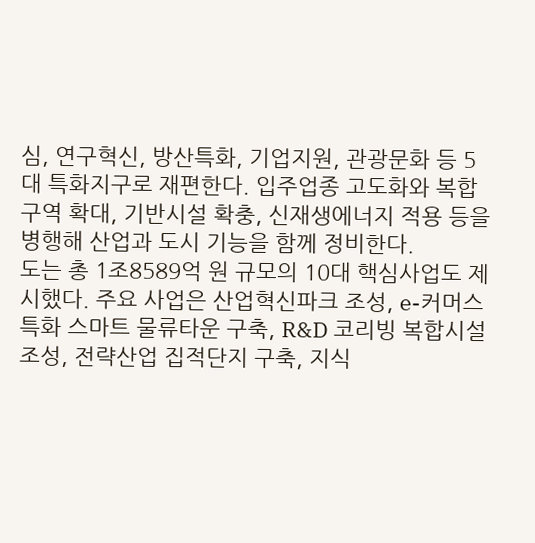심, 연구혁신, 방산특화, 기업지원, 관광문화 등 5대 특화지구로 재편한다. 입주업종 고도화와 복합구역 확대, 기반시설 확충, 신재생에너지 적용 등을 병행해 산업과 도시 기능을 함께 정비한다.
도는 총 1조8589억 원 규모의 10대 핵심사업도 제시했다. 주요 사업은 산업혁신파크 조성, e-커머스 특화 스마트 물류타운 구축, R&D 코리빙 복합시설 조성, 전략산업 집적단지 구축, 지식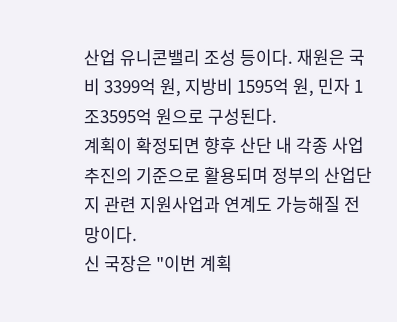산업 유니콘밸리 조성 등이다. 재원은 국비 3399억 원, 지방비 1595억 원, 민자 1조3595억 원으로 구성된다.
계획이 확정되면 향후 산단 내 각종 사업 추진의 기준으로 활용되며 정부의 산업단지 관련 지원사업과 연계도 가능해질 전망이다.
신 국장은 "이번 계획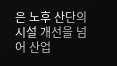은 노후 산단의 시설 개선을 넘어 산업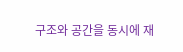구조와 공간을 동시에 재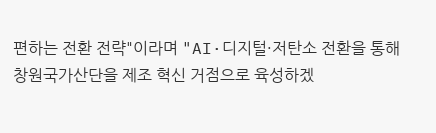편하는 전환 전략"이라며 "AI·디지털·저탄소 전환을 통해 창원국가산단을 제조 혁신 거점으로 육성하겠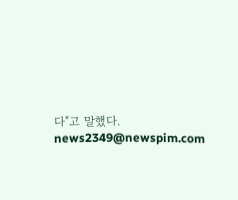다"고 말했다.
news2349@newspim.com